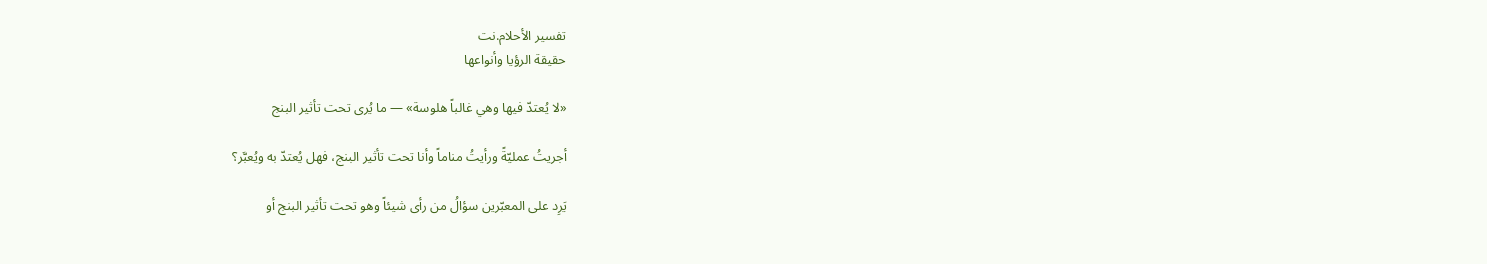تفسير الأحلام.نت
حقيقة الرؤيا وأنواعها

«لا يُعتدّ فيها وهي غالباً هلوسة» — ما يُرى تحت تأثير البنج

أجريتُ عمليّةً ورأيتُ مناماً وأنا تحت تأثير البنج، فهل يُعتدّ به ويُعبَّر؟

يَرِد على المعبّرين سؤالُ من رأى شيئاً وهو تحت تأثير البنج أو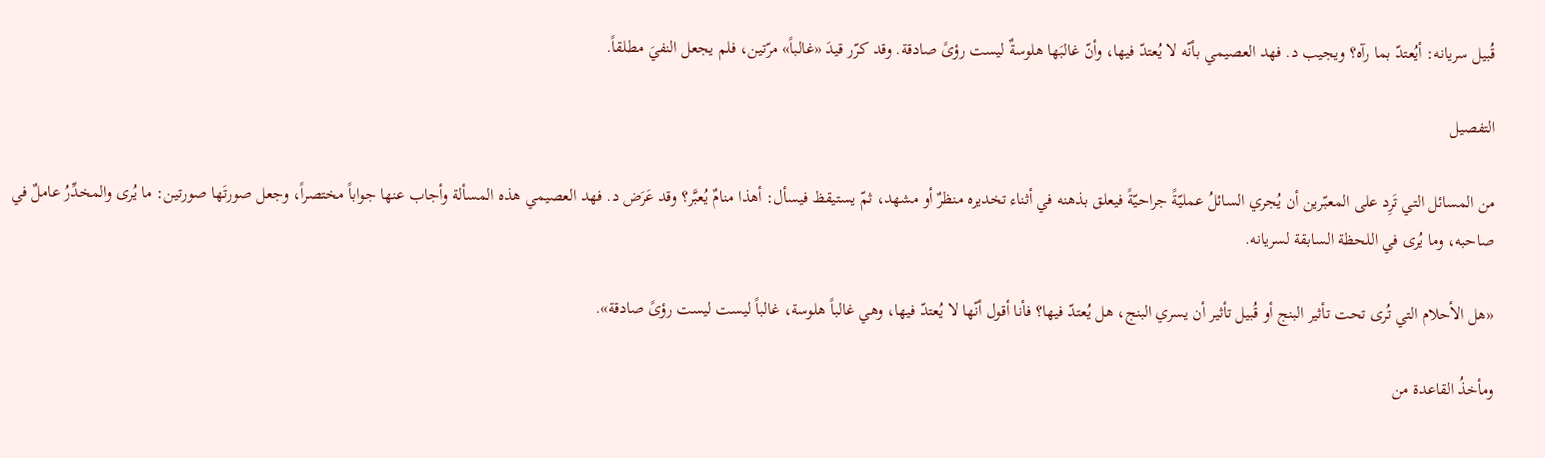قُبيل سريانه: أيُعتدّ بما رآه؟ ويجيب د. فهد العصيمي بأنّه لا يُعتدّ فيها، وأنّ غالبَها هلوسةٌ ليست رؤىً صادقة. وقد كرّر قيدَ «غالباً» مرّتين، فلم يجعل النفيَ مطلقاً.

التفصيل

من المسائل التي تَرِد على المعبّرين أن يُجري السائلُ عمليّةً جراحيّةً فيعلق بذهنه في أثناء تخديره منظرٌ أو مشهد، ثمّ يستيقظ فيسأل: أهذا منامٌ يُعبَّر؟ وقد عَرَض د. فهد العصيمي هذه المسألة وأجاب عنها جواباً مختصراً، وجعل صورتَها صورتين: ما يُرى والمخدِّرُ عاملٌ في صاحبه، وما يُرى في اللحظة السابقة لسريانه.

«هل الأحلام التي تُرى تحت تأثير البنج أو قُبيل تأثير أن يسري البنج، هل يُعتدّ فيها؟ فأنا أقول أنّها لا يُعتدّ فيها، وهي غالباً هلوسة، غالباً ليست ليست رؤىً صادقة».

ومأخذُ القاعدة من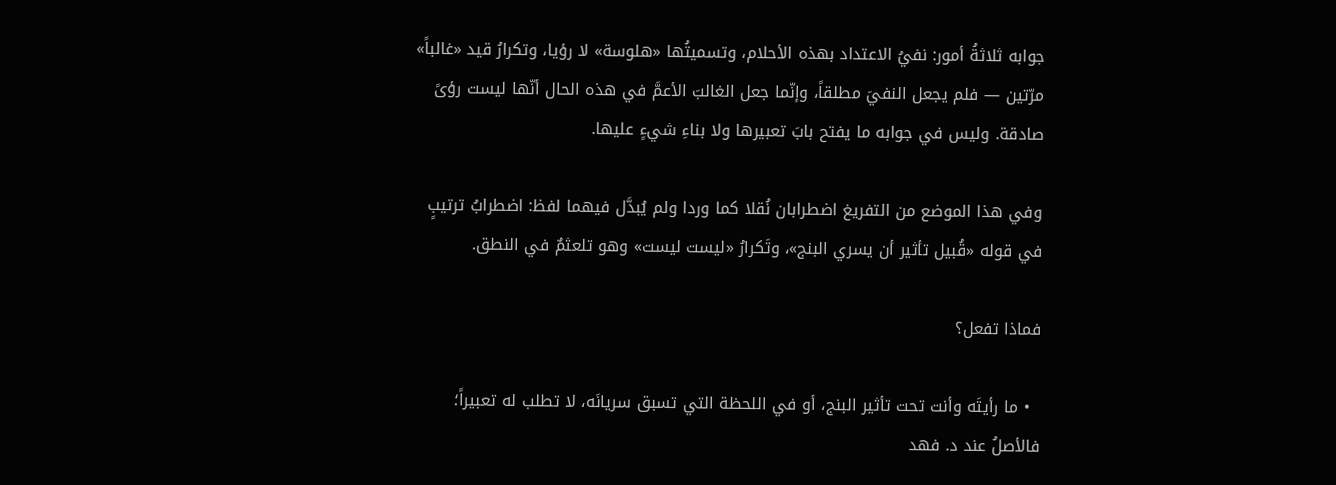جوابه ثلاثةُ أمور: نفيُ الاعتداد بهذه الأحلام، وتسميتُها «هلوسة» لا رؤيا، وتكرارُ قيد «غالباً» مرّتين — فلم يجعل النفيَ مطلقاً، وإنّما جعل الغالبَ الأعمَّ في هذه الحال أنّها ليست رؤىً صادقة. وليس في جوابه ما يفتح بابَ تعبيرها ولا بناءِ شيءٍ عليها.

وفي هذا الموضع من التفريغ اضطرابان نُقلا كما وردا ولم يُبدَّل فيهما لفظ: اضطرابُ ترتيبٍ في قوله «قُبيل تأثير أن يسري البنج»، وتَكرارُ «ليست ليست» وهو تلعثمٌ في النطق.

فماذا تفعل؟

  • ما رأيتَه وأنت تحت تأثير البنج، أو في اللحظة التي تسبق سريانَه، لا تطلب له تعبيراً؛ فالأصلُ عند د. فهد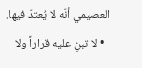العصيمي أنّه لا يُعتدّ فيها.
  • لا تبنِ عليه قراراً ولا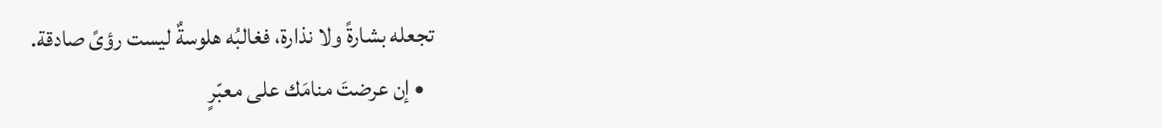تجعله بشارةً ولا نذارة، فغالبُه هلوسةٌ ليست رؤىً صادقة.
  • إن عرضتَ منامَك على معبّرٍ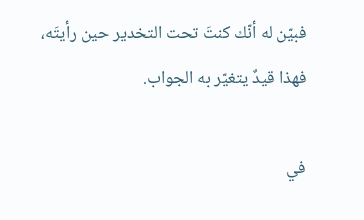فبيّن له أنّك كنتَ تحت التخدير حين رأيتَه، فهذا قيدٌ يتغيّر به الجواب.

في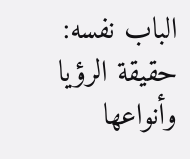الباب نفسه: حقيقة الرؤيا وأنواعها